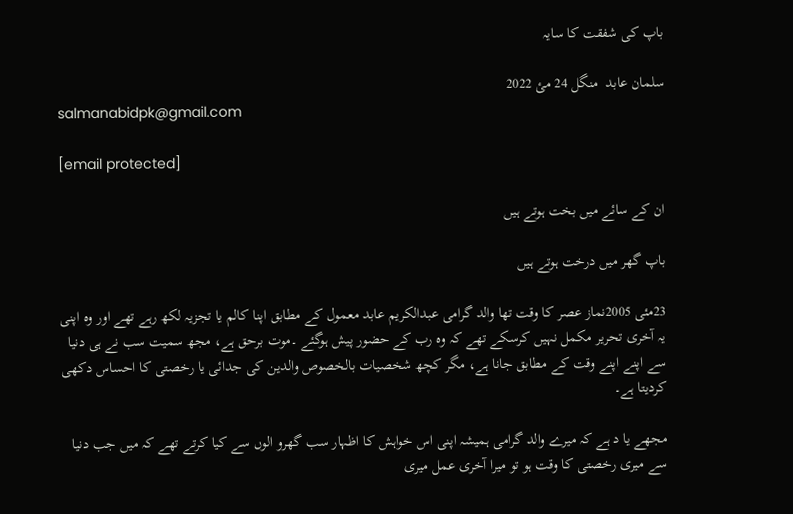باپ کی شفقت کا سایہ

سلمان عابد  منگل 24 مئ 2022
salmanabidpk@gmail.com

[email protected]

ان کے سائے میں بخت ہوتے ہیں

باپ گھر میں درخت ہوتے ہیں

23مئی 2005نماز عصر کا وقت تھا والد گرامی عبدالکریم عابد معمول کے مطابق اپنا کالم یا تجزیہ لکھ رہے تھے اور وہ اپنی یہ آخری تحریر مکمل نہیں کرسکے تھے کہ وہ رب کے حضور پیش ہوگئے ۔موت برحق ہے، مجھ سمیت سب نے ہی دنیا سے اپنے اپنے وقت کے مطابق جانا ہے، مگر کچھ شخصیات بالخصوص والدین کی جدائی یا رخصتی کا احساس دکھی کردیتا ہے۔

مجھے یا د ہے کہ میرے والد گرامی ہمیشہ اپنی اس خواہش کا اظہار سب گھرو الوں سے کیا کرتے تھے کہ میں جب دنیا سے میری رخصتی کا وقت ہو تو میرا آخری عمل میری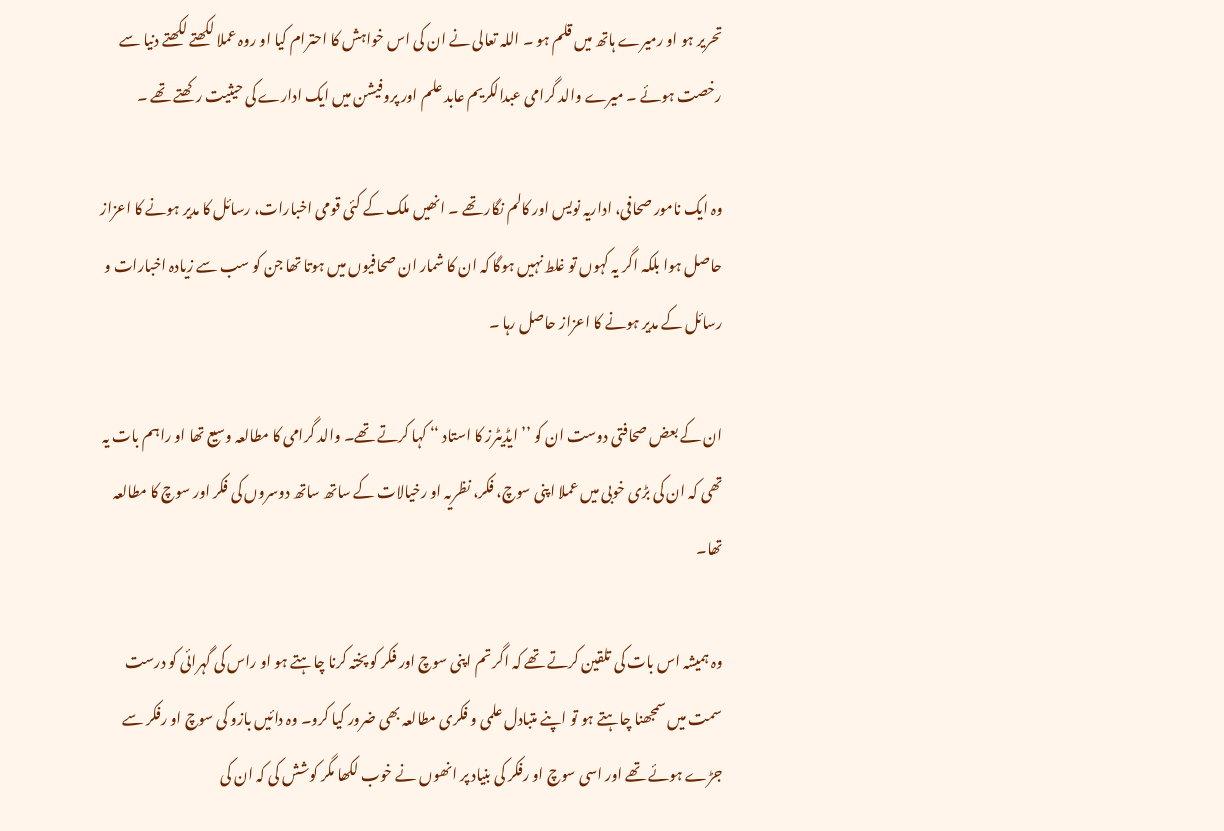تحریر ہو او رمیرے ہاتھ میں قلم ہو ۔ اللہ تعالی نے ان کی اس خواہش کا احترام کیا او روہ عملا لکھتے لکھتے دنیا سے رخصت ہوئے ۔ میرے والد گرامی عبدالکریم عابد علم اور پروفیشن میں ایک ادارے کی حیثیت رکھتے تھے ۔

وہ ایک نامور صحافی، اداریہ نویس اور کالم نگار تھے ۔ انھیں ملک کے کئی قومی اخبارات، رسائل کا مدیر ہونے کا اعزاز حاصل ہوا بلکہ اگر یہ کہوں تو غلط نہیں ہوگا کہ ان کا شمار ان صحافیوں میں ہوتا تھا جن کو سب سے زیادہ اخبارات و رسائل کے مدیر ہونے کا اعزاز حاصل رہا ۔

ان کے بعض صحافتی دوست ان کو ’’ ایڈیٹرز کا استاد ‘‘ کہا کرتے تھے۔ والد گرامی کا مطالعہ وسیع تھا او راہم بات یہ تھی کہ ان کی بڑی خوبی میں عملا اپنی سوچ، فکر، نظریہ او رخیالات کے ساتھ ساتھ دوسروں کی فکر اور سوچ کا مطالعہ تھا۔

وہ ہمیشہ اس بات کی تلقین کرتے تھے کہ اگر تم اپنی سوچ اور فکر کو پختہ کرنا چاہتے ہو او راس کی گہرائی کو درست سمت میں سمجھنا چاہتے ہو تو اپنے متبادل علمی و فکری مطالعہ بھی ضرور کیا کرو۔ وہ دائیں بازو کی سوچ او رفکر سے جڑے ہوئے تھے اور اسی سوچ او رفکر کی بنیاد پر انھوں نے خوب لکھا مگر کوشش کی کہ ان کی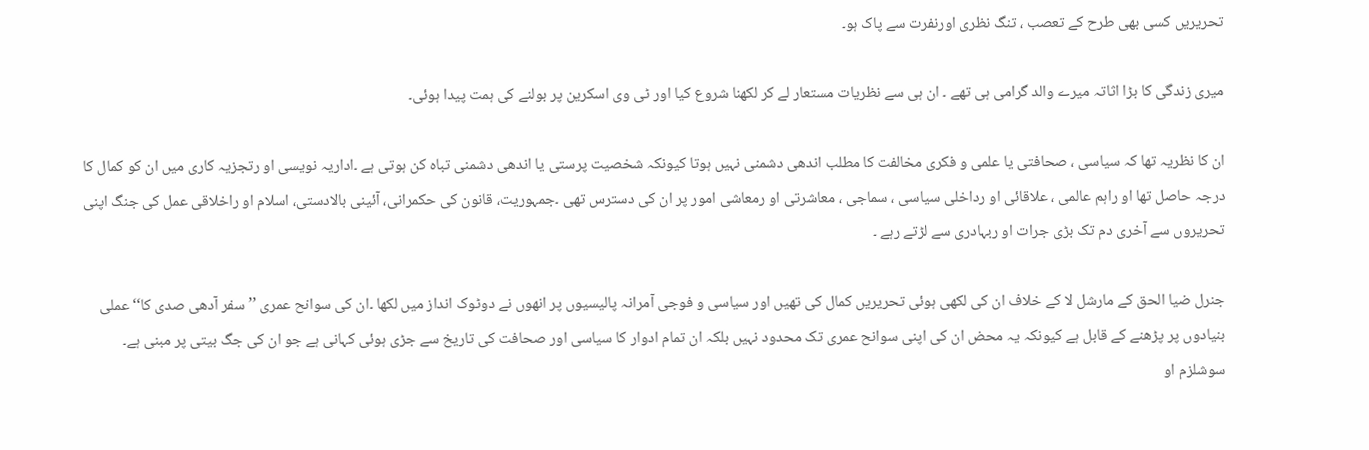تحریریں کسی بھی طرح کے تعصب ، تنگ نظری اورنفرت سے پاک ہو۔

میری زندگی کا بڑا اثاتہ میرے والد گرامی ہی تھے ۔ ان ہی سے نظریات مستعار لے کر لکھنا شروع کیا اور ٹی وی اسکرین پر بولنے کی ہمت پیدا ہوئی۔

ان کا نظریہ تھا کہ سیاسی ، صحافتی یا علمی و فکری مخالفت کا مطلب اندھی دشمنی نہیں ہوتا کیونکہ شخصیت پرستی یا اندھی دشمنی تباہ کن ہوتی ہے ۔اداریہ نویسی او رتجزیہ کاری میں ان کو کمال کا درجہ حاصل تھا او راہم عالمی ، علاقائی او رداخلی سیاسی ، سماجی ، معاشرتی او رمعاشی امور پر ان کی دسترس تھی ۔جمہوریت، قانون کی حکمرانی، آئینی بالادستی، اسلام او راخلاقی عمل کی جنگ اپنی تحریروں سے آخری دم تک بڑی جرات او ربہادری سے لڑتے رہے ۔

جنرل ضیا الحق کے مارشل لا کے خلاف ان کی لکھی ہوئی تحریریں کمال کی تھیں اور سیاسی و فوجی آمرانہ پالیسیوں پر انھوں نے دوٹوک انداز میں لکھا ۔ان کی سوانح عمری ’’ سفر آدھی صدی کا‘‘ عملی بنیادوں پر پڑھنے کے قابل ہے کیونکہ یہ محض ان کی اپنی سوانح عمری تک محدود نہیں بلکہ ان تمام ادوار کا سیاسی اور صحافت کی تاریخ سے جڑی ہوئی کہانی ہے جو ان کی جگ بیتی پر مبنی ہے۔ سوشلزم او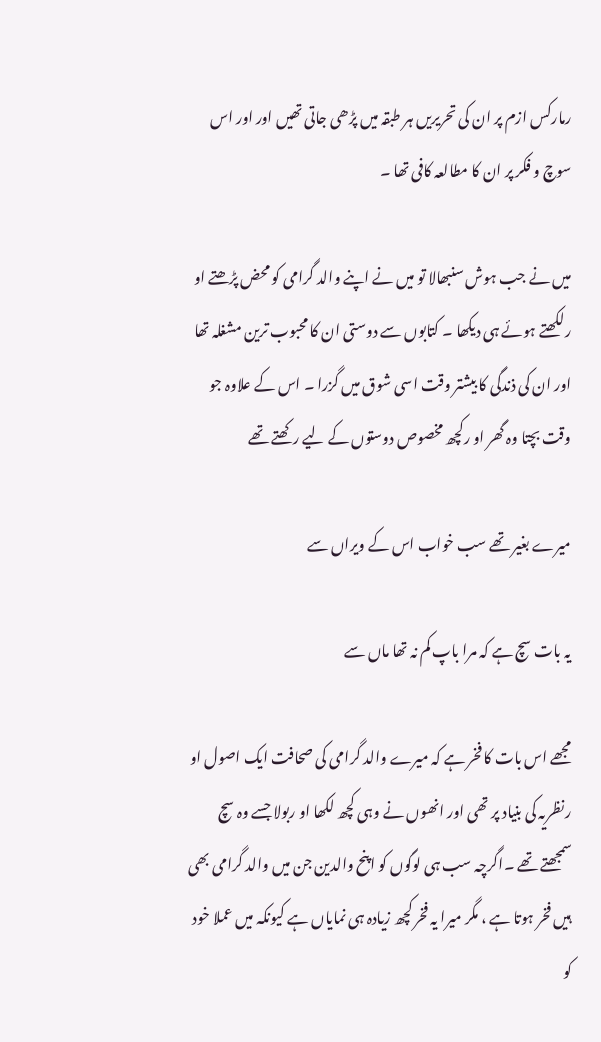رمارکس ازم پر ان کی تحریریں ہر طبقہ میں پڑھی جاتی تھیں اور اور اس سوچ و فکر پر ان کا مطالعہ کافی تھا ۔

میں نے جب ہوش سنبھالا تو میں نے اپنے والد گرامی کو محض پڑھتے او رلکھتے ہوئے ہی دیکھا ۔ کتابوں سے دوستی ان کا محبوب ترین مشغلہ تھا اور ان کی ذندگی کا بیشتر وقت اسی شوق میں گزرا ۔ اس کے علاوہ جو وقت بچتا وہ گھر او رکچھ مخصوص دوستوں کے لیے رکھتے تھے

میرے بغیر تھے سب خواب اس کے ویراں سے

یہ بات سچ ہے کہ مرا باپ کم نہ تھا ماں سے

مجھے اس بات کا فخر ہے کہ میرے والد گرامی کی صحافت ایک اصول او رنظریہ کی بنیاد پر تھی اور انھوں نے وہی کچھ لکھا او ربولا جسے وہ سچ سمجھتے تھے ۔اگرچہ سب ہی لوگوں کو اپنح والدین جن میں والد گرامی بھی ہیں فخر ہوتا ہے ، مگر میرا یہ فخر کچھ زیادہ ہی نمایاں ہے کیونکہ میں عملا خود کو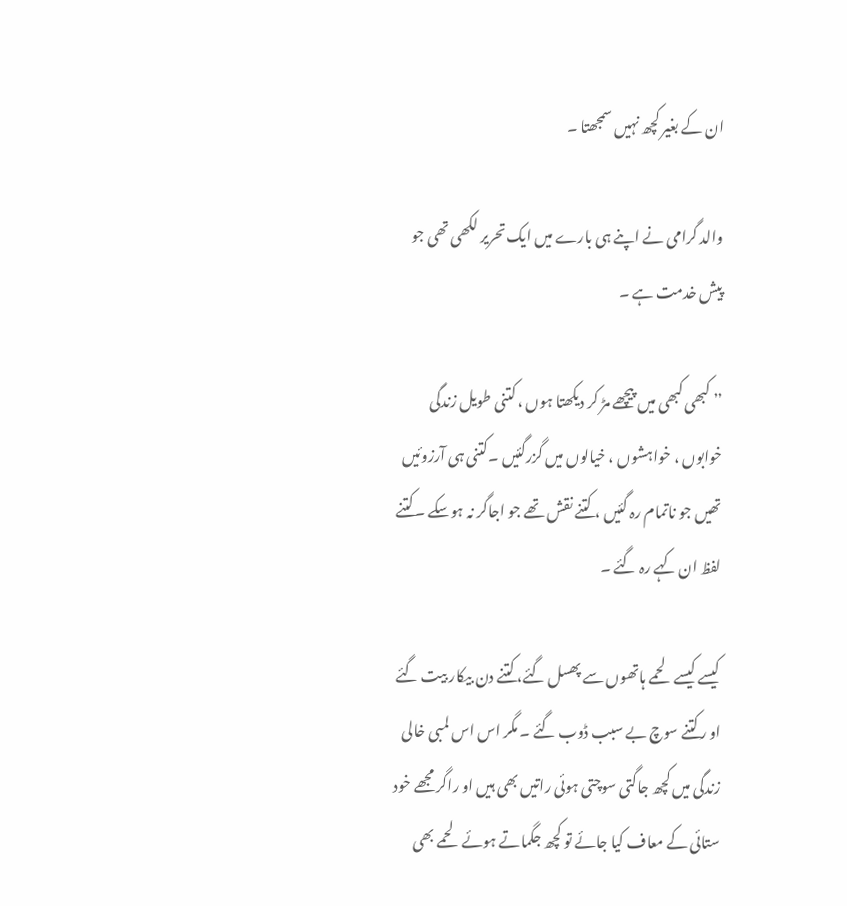ان کے بغیر کچھ نہیں سمجھتا ۔

والد گرامی نے اپنے ہی بارے میں ایک تحریر لکھی تھی جو پیش خدمت ہے ۔

’’ کبھی کبھی میں پیچھے مڑ کر دیکھتا ہوں ، کتنی طویل زندگی خوابوں ، خواہشوں ، خیالوں میں گزرگئیں ۔کتنی ہی آرزوئیں تھیں جو ناتمام رہ گئیں ، کتنے نقش تھے جو اجاگر نہ ہوسکے ۔کتنے لفظ ان کہے رہ گئے ۔

کیسے کیسے لحمے ہاتھوں سے پھسل گئے، کتنے دن بیکار بیت گئے او رکتنے سوچ بے سبب ڈوب گئے ۔ مگر اس اس لمبی خالی زندگی میں کچھ جاگتی سوچتی ہوئی راتیں بھی ہیں او راگر مجھے خود ستائی کے معاف کیا جائے تو کچھ جگماتے ہوئے لحمے بھی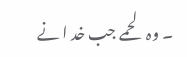۔ وہ لحمے جب خد ا نے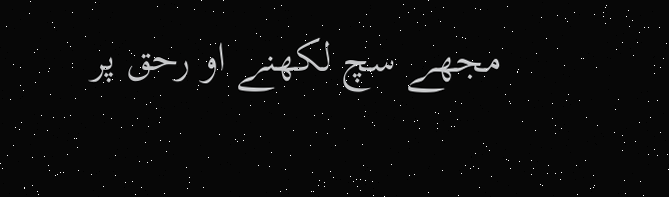مجھے سچ لکھنے او رحق پر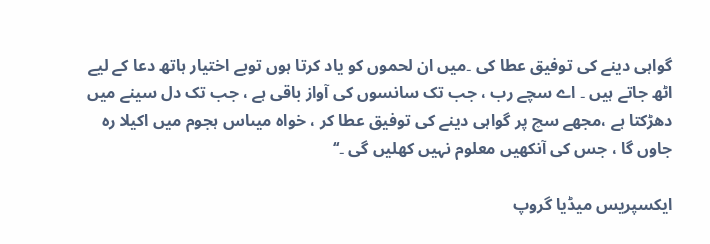گواہی دینے کی توفیق عطا کی ۔میں ان لحموں کو یاد کرتا ہوں توبے اختیار ہاتھ دعا کے لیے اٹھ جاتے ہیں ۔ اے سچے رب ، جب تک سانسوں کی آواز باقی ہے ، جب تک دل سینے میں دھڑکتا ہے ،مجھے سچ پر گواہی دینے کی توفیق عطا کر ، خواہ میںاس ہجوم میں اکیلا رہ جاوں گا ، جس کی آنکھیں معلوم نہیں کھلیں گی ۔‘‘

ایکسپریس میڈیا گروپ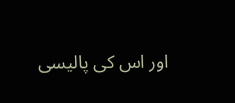اور اس کی پالیسی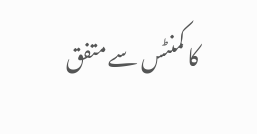کا کمنٹس سے متفق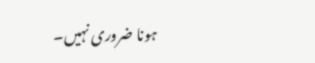ہونا ضروری نہیں۔